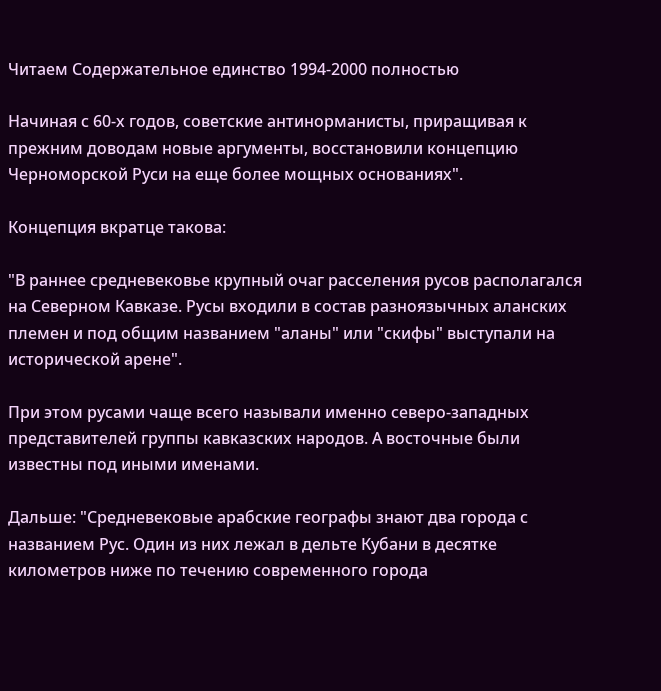Читаем Содержательное единство 1994-2000 полностью

Начиная с 60-х годов, советские антинорманисты, приращивая к прежним доводам новые аргументы, восстановили концепцию Черноморской Руси на еще более мощных основаниях".

Концепция вкратце такова:

"В раннее средневековье крупный очаг расселения русов располагался на Северном Кавказе. Русы входили в состав разноязычных аланских племен и под общим названием "аланы" или "скифы" выступали на исторической арене".

При этом русами чаще всего называли именно северо-западных представителей группы кавказских народов. А восточные были известны под иными именами.

Дальше: "Средневековые арабские географы знают два города с названием Рус. Один из них лежал в дельте Кубани в десятке километров ниже по течению современного города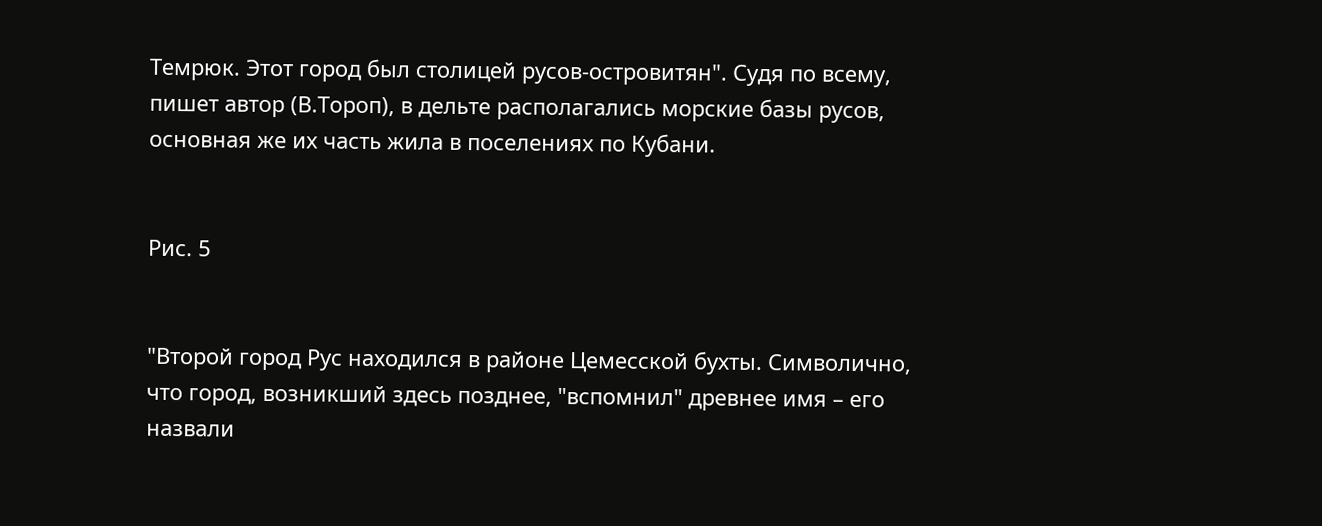Темрюк. Этот город был столицей русов-островитян". Судя по всему, пишет автор (В.Тороп), в дельте располагались морские базы русов, основная же их часть жила в поселениях по Кубани.


Рис. 5


"Второй город Рус находился в районе Цемесской бухты. Символично, что город, возникший здесь позднее, "вспомнил" древнее имя – его назвали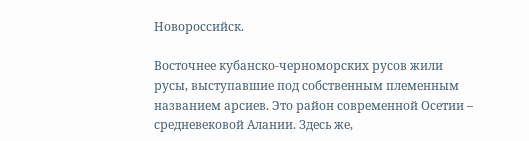Новороссийск.

Восточнее кубанско-черноморских русов жили русы, выступавшие под собственным племенным названием арсиев. Это район современной Осетии – средневековой Алании. Здесь же,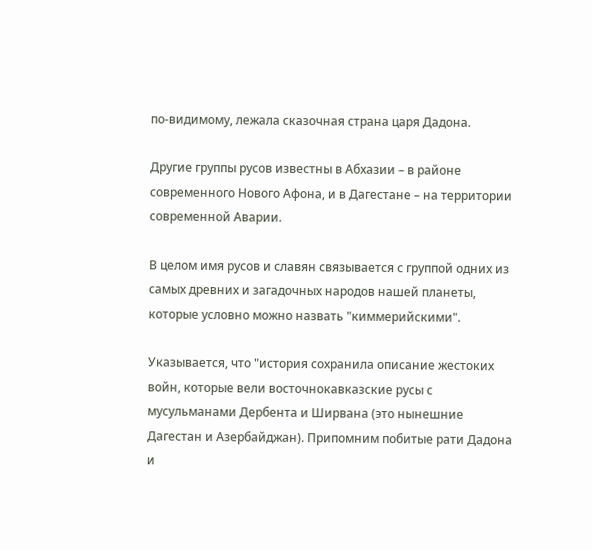по-видимому, лежала сказочная страна царя Дадона.

Другие группы русов известны в Абхазии – в районе современного Нового Афона, и в Дагестане – на территории современной Аварии.

В целом имя русов и славян связывается с группой одних из самых древних и загадочных народов нашей планеты, которые условно можно назвать "киммерийскими".

Указывается, что "история сохранила описание жестоких войн, которые вели восточнокавказские русы с мусульманами Дербента и Ширвана (это нынешние Дагестан и Азербайджан). Припомним побитые рати Дадона и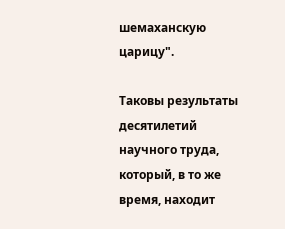шемаханскую царицу".

Таковы результаты десятилетий научного труда, который, в то же время, находит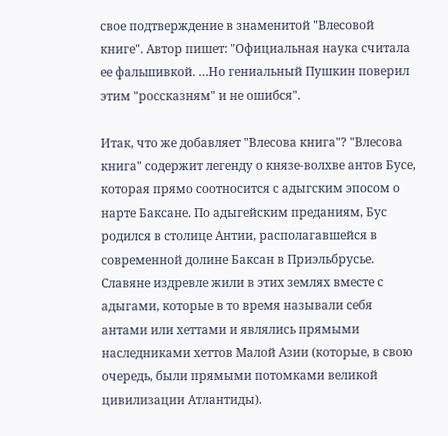свое подтверждение в знаменитой "Влесовой книге". Автор пишет: "Официальная наука считала ее фальшивкой. …Но гениальный Пушкин поверил этим "россказням" и не ошибся".

Итак, что же добавляет "Влесова книга"? "Влесова книга" содержит легенду о князе-волхве антов Бусе, которая прямо соотносится с адыгским эпосом о нарте Баксане. По адыгейским преданиям, Бус родился в столице Антии, располагавшейся в современной долине Баксан в Приэльбрусье. Славяне издревле жили в этих землях вместе с адыгами, которые в то время называли себя антами или хеттами и являлись прямыми наследниками хеттов Малой Азии (которые, в свою очередь, были прямыми потомками великой цивилизации Атлантиды).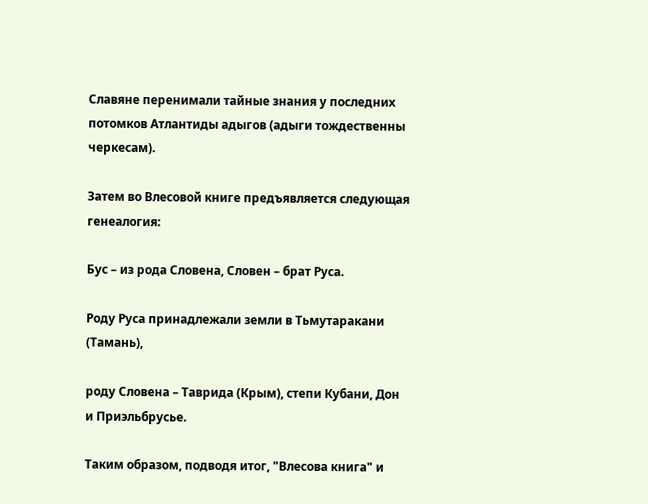Славяне перенимали тайные знания у последних потомков Атлантиды адыгов (адыги тождественны черкесам).

Затем во Влесовой книге предъявляется следующая генеалогия:

Бус – из рода Словена, Словен – брат Руса.

Роду Руса принадлежали земли в Тьмутаракани (Тамань),

роду Словена – Таврида (Крым), степи Кубани, Дон и Приэльбрусье.

Таким образом, подводя итог, "Влесова книга" и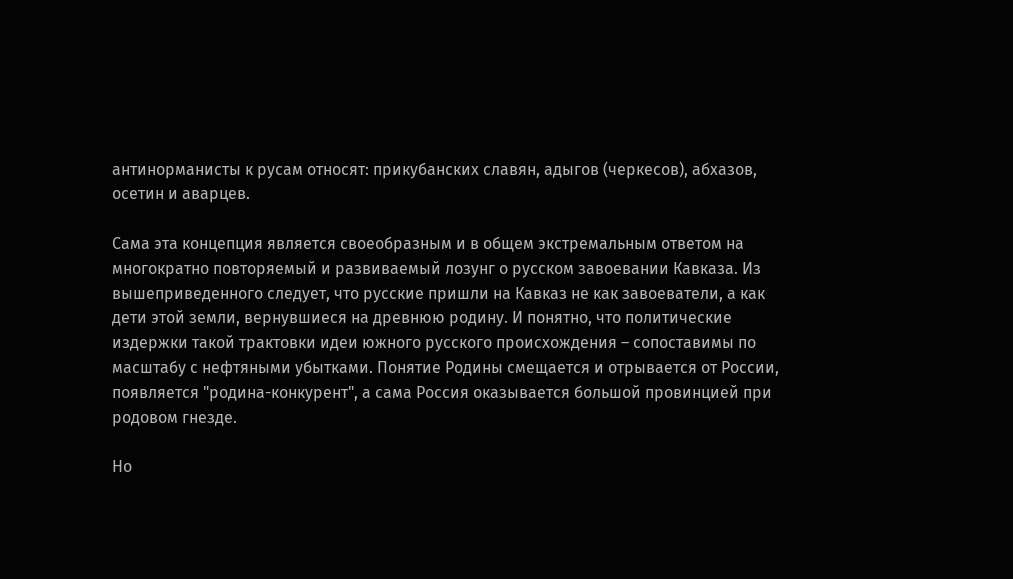антинорманисты к русам относят: прикубанских славян, адыгов (черкесов), абхазов, осетин и аварцев.

Сама эта концепция является своеобразным и в общем экстремальным ответом на многократно повторяемый и развиваемый лозунг о русском завоевании Кавказа. Из вышеприведенного следует, что русские пришли на Кавказ не как завоеватели, а как дети этой земли, вернувшиеся на древнюю родину. И понятно, что политические издержки такой трактовки идеи южного русского происхождения – сопоставимы по масштабу с нефтяными убытками. Понятие Родины смещается и отрывается от России, появляется "родина-конкурент", а сама Россия оказывается большой провинцией при родовом гнезде.

Но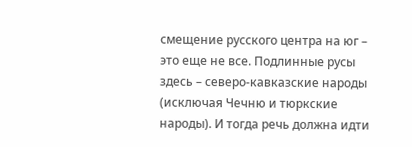смещение русского центра на юг – это еще не все. Подлинные русы здесь – северо-кавказские народы (исключая Чечню и тюркские народы). И тогда речь должна идти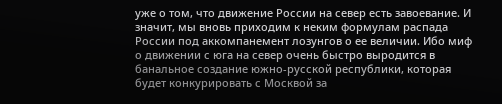уже о том, что движение России на север есть завоевание. И значит, мы вновь приходим к неким формулам распада России под аккомпанемент лозунгов о ее величии. Ибо миф о движении с юга на север очень быстро выродится в банальное создание южно-русской республики, которая будет конкурировать с Москвой за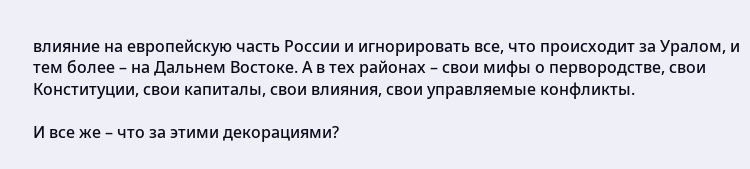влияние на европейскую часть России и игнорировать все, что происходит за Уралом, и тем более – на Дальнем Востоке. А в тех районах – свои мифы о первородстве, свои Конституции, свои капиталы, свои влияния, свои управляемые конфликты.

И все же – что за этими декорациями?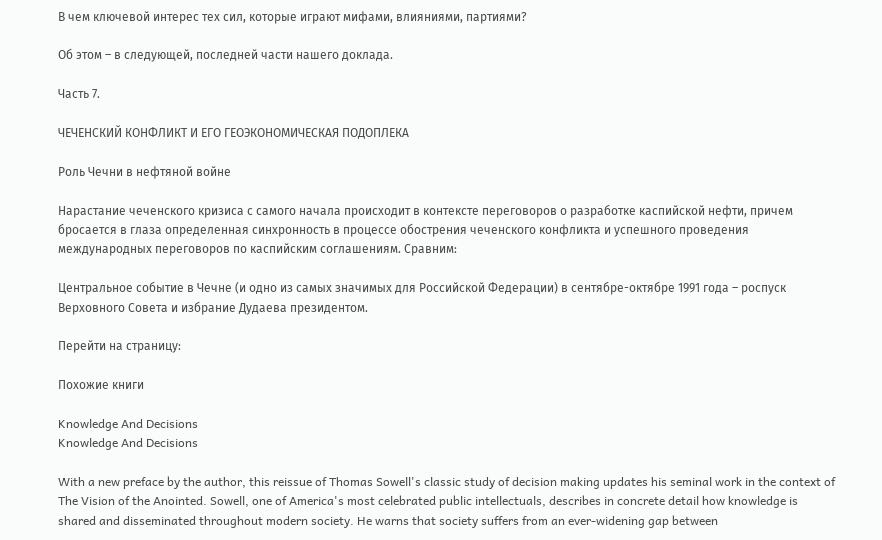В чем ключевой интерес тех сил, которые играют мифами, влияниями, партиями?

Об этом – в следующей, последней части нашего доклада.

Часть 7.

ЧЕЧЕНСКИЙ КОНФЛИКТ И ЕГО ГЕОЭКОНОМИЧЕСКАЯ ПОДОПЛЕКА

Роль Чечни в нефтяной войне

Нарастание чеченского кризиса с самого начала происходит в контексте переговоров о разработке каспийской нефти, причем бросается в глаза определенная синхронность в процессе обострения чеченского конфликта и успешного проведения международных переговоров по каспийским соглашениям. Сравним:

Центральное событие в Чечне (и одно из самых значимых для Российской Федерации) в сентябре-октябре 1991 года – роспуск Верховного Совета и избрание Дудаева президентом.

Перейти на страницу:

Похожие книги

Knowledge And Decisions
Knowledge And Decisions

With a new preface by the author, this reissue of Thomas Sowell's classic study of decision making updates his seminal work in the context of The Vision of the Anointed. Sowell, one of America's most celebrated public intellectuals, describes in concrete detail how knowledge is shared and disseminated throughout modern society. He warns that society suffers from an ever-widening gap between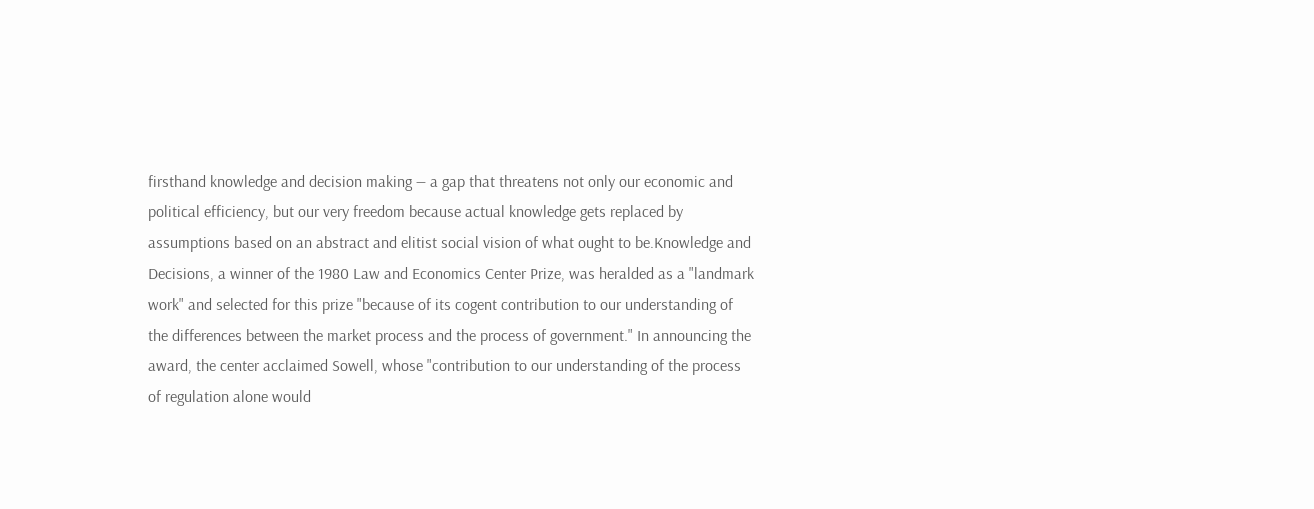firsthand knowledge and decision making — a gap that threatens not only our economic and political efficiency, but our very freedom because actual knowledge gets replaced by assumptions based on an abstract and elitist social vision of what ought to be.Knowledge and Decisions, a winner of the 1980 Law and Economics Center Prize, was heralded as a "landmark work" and selected for this prize "because of its cogent contribution to our understanding of the differences between the market process and the process of government." In announcing the award, the center acclaimed Sowell, whose "contribution to our understanding of the process of regulation alone would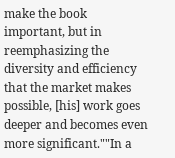make the book important, but in reemphasizing the diversity and efficiency that the market makes possible, [his] work goes deeper and becomes even more significant.""In a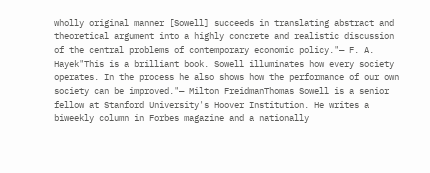wholly original manner [Sowell] succeeds in translating abstract and theoretical argument into a highly concrete and realistic discussion of the central problems of contemporary economic policy."— F. A. Hayek"This is a brilliant book. Sowell illuminates how every society operates. In the process he also shows how the performance of our own society can be improved."— Milton FreidmanThomas Sowell is a senior fellow at Stanford University's Hoover Institution. He writes a biweekly column in Forbes magazine and a nationally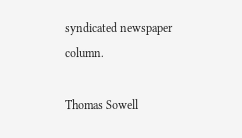syndicated newspaper column.

Thomas Sowell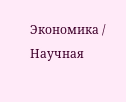Экономика / Научная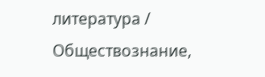литература / Обществознание,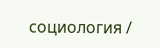социология /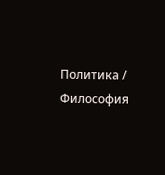Политика / Философия